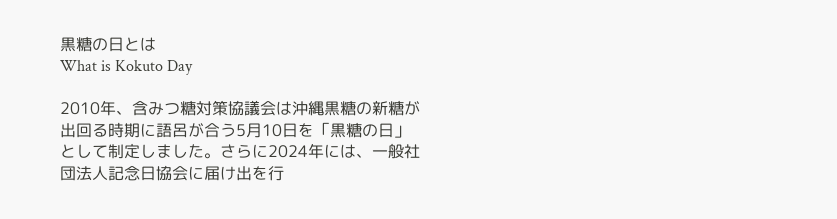黒糖の日とは
What is Kokuto Day

2010年、含みつ糖対策協議会は沖縄黒糖の新糖が出回る時期に語呂が合う5月10日を「黒糖の日」として制定しました。さらに2024年には、一般社団法人記念日協会に届け出を行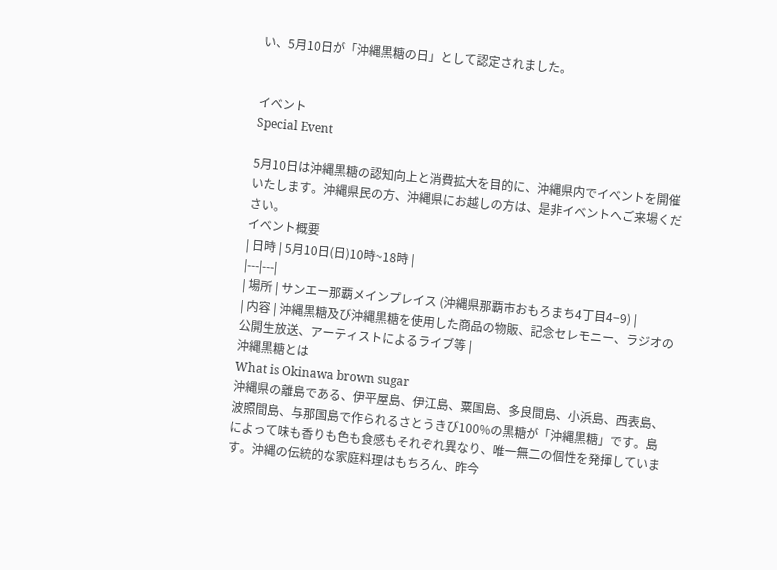い、5月10日が「沖縄黒糖の日」として認定されました。


イベント
Special Event

5月10日は沖縄黒糖の認知向上と消費拡大を目的に、沖縄県内でイベントを開催いたします。沖縄県民の方、沖縄県にお越しの方は、是非イベントへご来場ください。
イベント概要
| 日時 | 5月10日(日)10時~18時 |
|---|---|
| 場所 | サンエー那覇メインプレイス (沖縄県那覇市おもろまち4丁目4−9) |
| 内容 | 沖縄黒糖及び沖縄黒糖を使用した商品の物販、記念セレモニー、ラジオの公開生放送、アーティストによるライブ等 |
沖縄黒糖とは
What is Okinawa brown sugar
沖縄県の離島である、伊平屋島、伊江島、粟国島、多良間島、小浜島、西表島、波照間島、与那国島で作られるさとうきび100%の黒糖が「沖縄黒糖」です。島によって味も香りも色も食感もそれぞれ異なり、唯一無二の個性を発揮しています。沖縄の伝統的な家庭料理はもちろん、昨今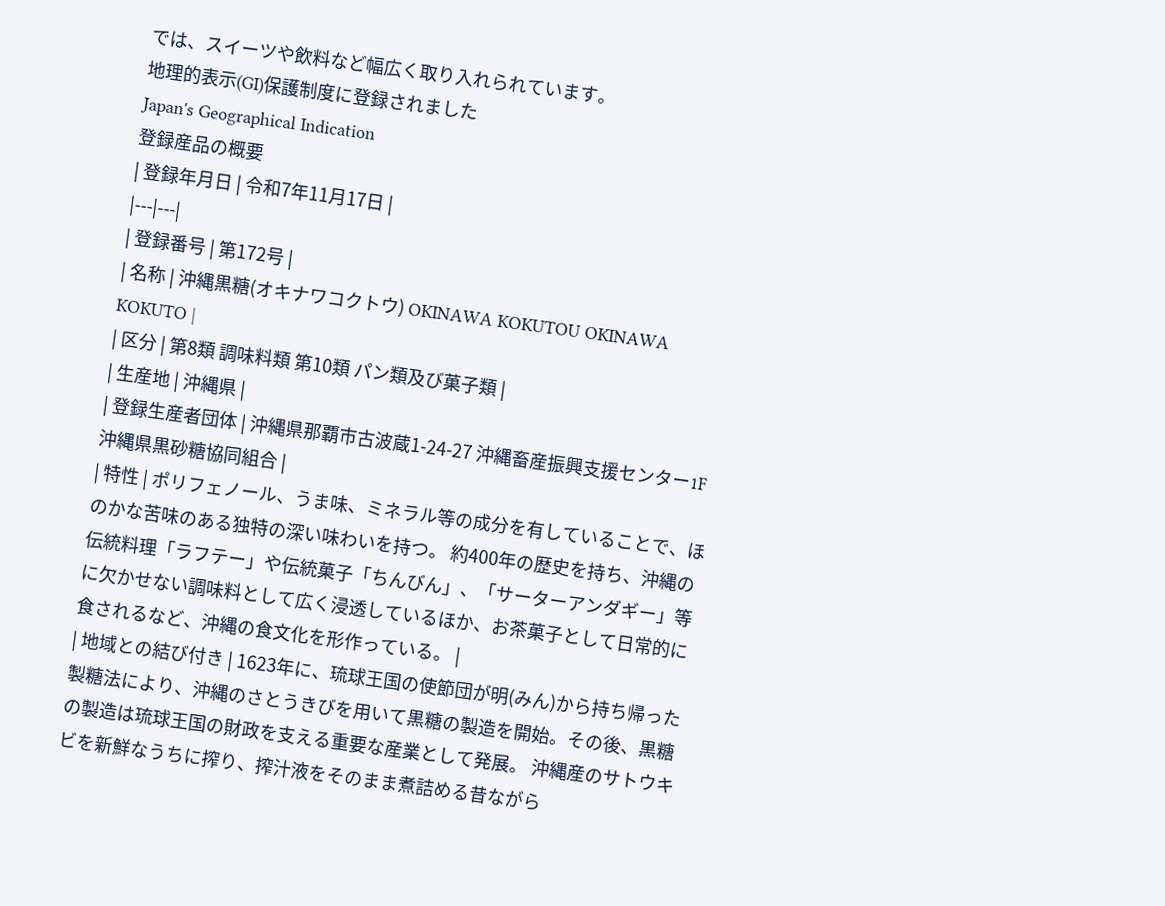では、スイーツや飲料など幅広く取り入れられています。
地理的表示(GI)保護制度に登録されました
Japan's Geographical Indication
登録産品の概要
| 登録年月日 | 令和7年11月17日 |
|---|---|
| 登録番号 | 第172号 |
| 名称 | 沖縄黒糖(オキナワコクトウ) OKINAWA KOKUTOU OKINAWA KOKUTO |
| 区分 | 第8類 調味料類 第10類 パン類及び菓子類 |
| 生産地 | 沖縄県 |
| 登録生産者団体 | 沖縄県那覇市古波蔵1-24-27 沖縄畜産振興支援センター1F 沖縄県黒砂糖協同組合 |
| 特性 | ポリフェノール、うま味、ミネラル等の成分を有していることで、ほのかな苦味のある独特の深い味わいを持つ。 約400年の歴史を持ち、沖縄の伝統料理「ラフテー」や伝統菓子「ちんびん」、「サーターアンダギー」等に欠かせない調味料として広く浸透しているほか、お茶菓子として日常的に食されるなど、沖縄の食文化を形作っている。 |
| 地域との結び付き | 1623年に、琉球王国の使節団が明(みん)から持ち帰った製糖法により、沖縄のさとうきびを用いて黒糖の製造を開始。その後、黒糖の製造は琉球王国の財政を支える重要な産業として発展。 沖縄産のサトウキビを新鮮なうちに搾り、搾汁液をそのまま煮詰める昔ながら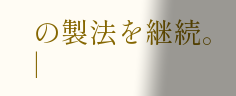の製法を継続。 |